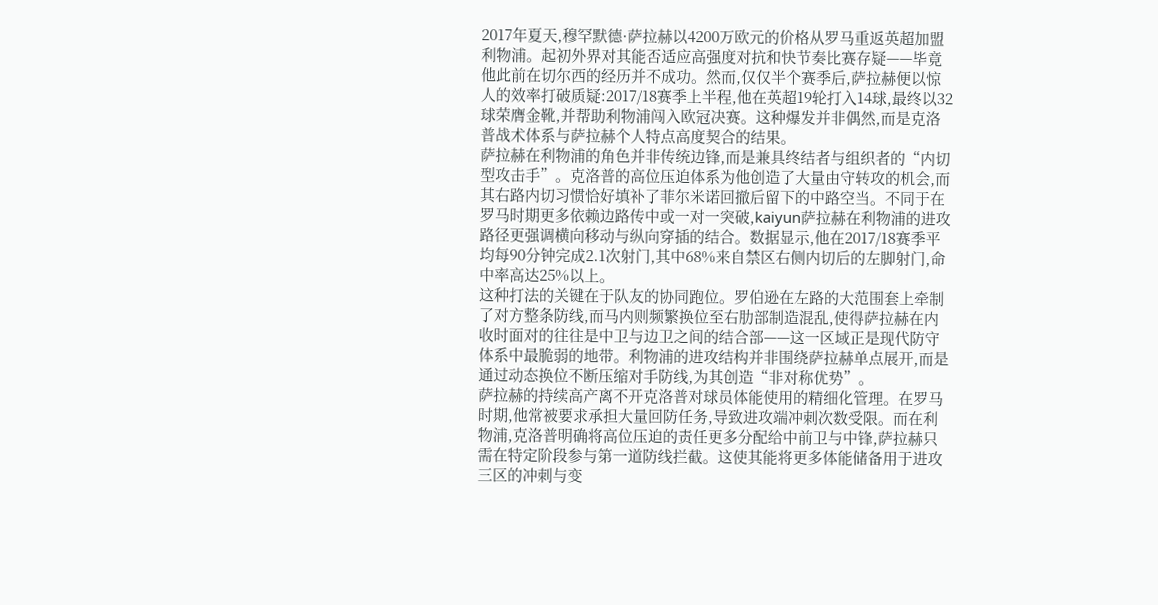2017年夏天,穆罕默德·萨拉赫以4200万欧元的价格从罗马重返英超加盟利物浦。起初外界对其能否适应高强度对抗和快节奏比赛存疑——毕竟他此前在切尔西的经历并不成功。然而,仅仅半个赛季后,萨拉赫便以惊人的效率打破质疑:2017/18赛季上半程,他在英超19轮打入14球,最终以32球荣膺金靴,并帮助利物浦闯入欧冠决赛。这种爆发并非偶然,而是克洛普战术体系与萨拉赫个人特点高度契合的结果。
萨拉赫在利物浦的角色并非传统边锋,而是兼具终结者与组织者的“内切型攻击手”。克洛普的高位压迫体系为他创造了大量由守转攻的机会,而其右路内切习惯恰好填补了菲尔米诺回撤后留下的中路空当。不同于在罗马时期更多依赖边路传中或一对一突破,kaiyun萨拉赫在利物浦的进攻路径更强调横向移动与纵向穿插的结合。数据显示,他在2017/18赛季平均每90分钟完成2.1次射门,其中68%来自禁区右侧内切后的左脚射门,命中率高达25%以上。
这种打法的关键在于队友的协同跑位。罗伯逊在左路的大范围套上牵制了对方整条防线,而马内则频繁换位至右肋部制造混乱,使得萨拉赫在内收时面对的往往是中卫与边卫之间的结合部——这一区域正是现代防守体系中最脆弱的地带。利物浦的进攻结构并非围绕萨拉赫单点展开,而是通过动态换位不断压缩对手防线,为其创造“非对称优势”。
萨拉赫的持续高产离不开克洛普对球员体能使用的精细化管理。在罗马时期,他常被要求承担大量回防任务,导致进攻端冲刺次数受限。而在利物浦,克洛普明确将高位压迫的责任更多分配给中前卫与中锋,萨拉赫只需在特定阶段参与第一道防线拦截。这使其能将更多体能储备用于进攻三区的冲刺与变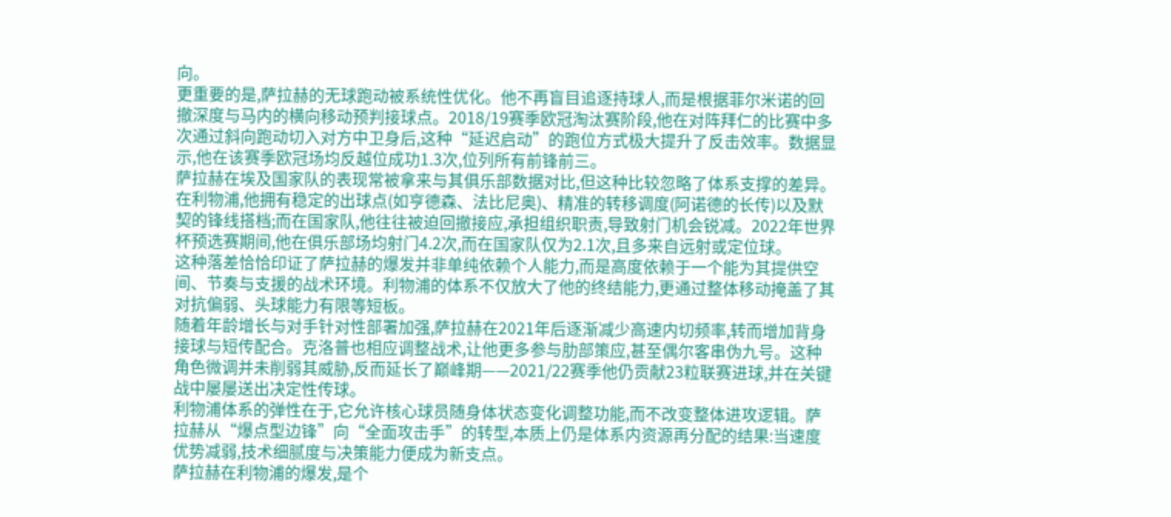向。
更重要的是,萨拉赫的无球跑动被系统性优化。他不再盲目追逐持球人,而是根据菲尔米诺的回撤深度与马内的横向移动预判接球点。2018/19赛季欧冠淘汰赛阶段,他在对阵拜仁的比赛中多次通过斜向跑动切入对方中卫身后,这种“延迟启动”的跑位方式极大提升了反击效率。数据显示,他在该赛季欧冠场均反越位成功1.3次,位列所有前锋前三。
萨拉赫在埃及国家队的表现常被拿来与其俱乐部数据对比,但这种比较忽略了体系支撑的差异。在利物浦,他拥有稳定的出球点(如亨德森、法比尼奥)、精准的转移调度(阿诺德的长传)以及默契的锋线搭档;而在国家队,他往往被迫回撤接应,承担组织职责,导致射门机会锐减。2022年世界杯预选赛期间,他在俱乐部场均射门4.2次,而在国家队仅为2.1次,且多来自远射或定位球。
这种落差恰恰印证了萨拉赫的爆发并非单纯依赖个人能力,而是高度依赖于一个能为其提供空间、节奏与支援的战术环境。利物浦的体系不仅放大了他的终结能力,更通过整体移动掩盖了其对抗偏弱、头球能力有限等短板。
随着年龄增长与对手针对性部署加强,萨拉赫在2021年后逐渐减少高速内切频率,转而增加背身接球与短传配合。克洛普也相应调整战术,让他更多参与肋部策应,甚至偶尔客串伪九号。这种角色微调并未削弱其威胁,反而延长了巅峰期——2021/22赛季他仍贡献23粒联赛进球,并在关键战中屡屡送出决定性传球。
利物浦体系的弹性在于,它允许核心球员随身体状态变化调整功能,而不改变整体进攻逻辑。萨拉赫从“爆点型边锋”向“全面攻击手”的转型,本质上仍是体系内资源再分配的结果:当速度优势减弱,技术细腻度与决策能力便成为新支点。
萨拉赫在利物浦的爆发,是个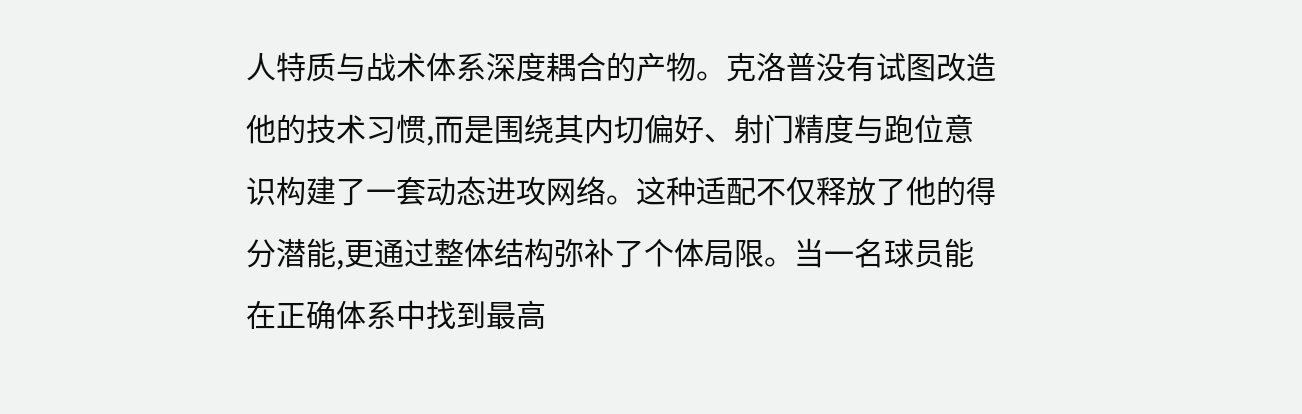人特质与战术体系深度耦合的产物。克洛普没有试图改造他的技术习惯,而是围绕其内切偏好、射门精度与跑位意识构建了一套动态进攻网络。这种适配不仅释放了他的得分潜能,更通过整体结构弥补了个体局限。当一名球员能在正确体系中找到最高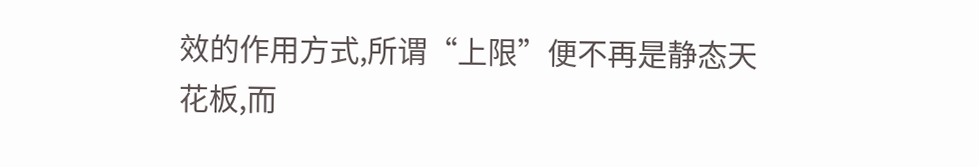效的作用方式,所谓“上限”便不再是静态天花板,而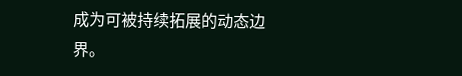成为可被持续拓展的动态边界。